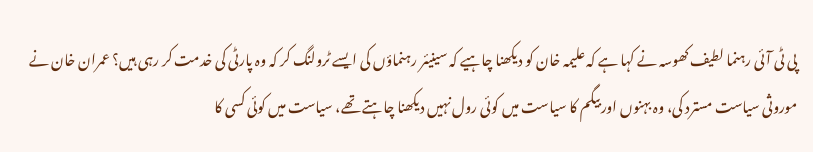پی ٹی آئی رہنما لطیف کھوسہ نے کہا ہے کہ علیمہ خان کو دیکھنا چاہیے کہ سینیئر رہنماؤں کی ایسے ٹرولنگ کر کہ وہ پارٹی کی خدمت کر رہی ہیں؟ عمران خان نے موروثی سیاست مسترد کی، وہ بہنوں اور بیگم کا سیاست میں کوئی رول نہیں دیکھنا چاہتے تھے، سیاست میں کوئی کسی کا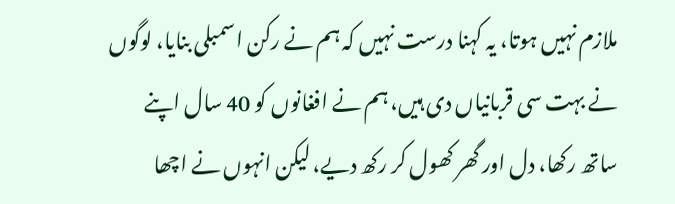ملازم نہیں ہوتا، یہ کہنا درست نہیں کہ ہم نے رکن اسمبلی بنایا، لوگوں نے بہت سی قربانیاں دی ہیں، ہم نے افغانوں کو 40 سال اپنے ساتھ رکھا، دل اور گھر کھول کر رکھ دیے، لیکن انہوں نے اچھا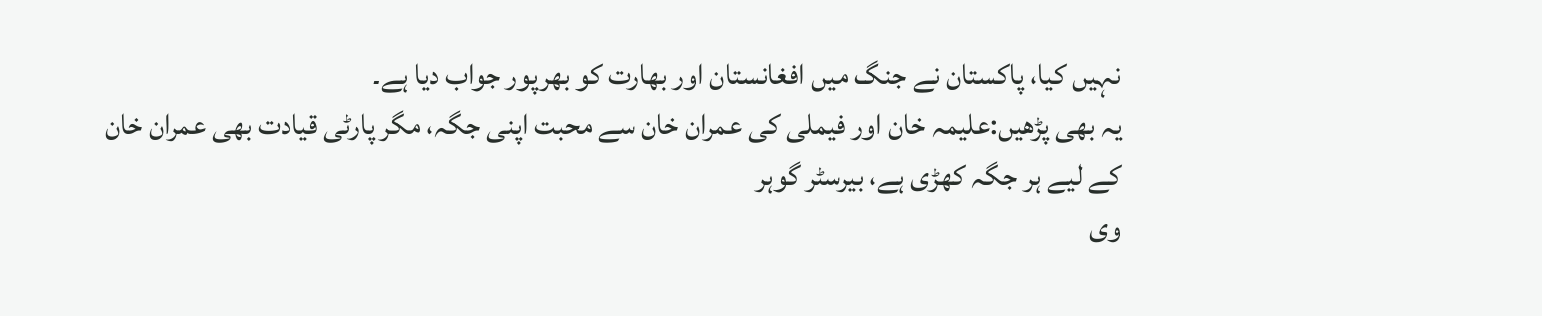نہیں کیا، پاکستان نے جنگ میں افغانستان اور بھارت کو بھرپور جواب دیا ہے۔
یہ بھی پڑھیں:علیمہ خان اور فیملی کی عمران خان سے محبت اپنی جگہ، مگر پارٹی قیادت بھی عمران خان کے لیے ہر جگہ کھڑی ہے، بیرسٹر گوہر
وی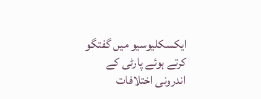ایکسکلیوسیو میں گفتگو کرتے ہوئے پارٹی کے اندرونی اختلافات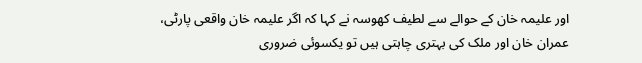اور علیمہ خان کے حوالے سے لطیف کھوسہ نے کہا کہ اگر علیمہ خان واقعی پارٹی، عمران خان اور ملک کی بہتری چاہتی ہیں تو یکسوئی ضروری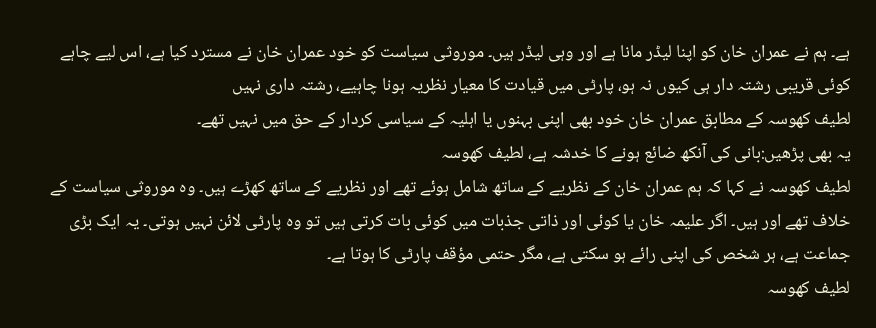ہے۔ ہم نے عمران خان کو اپنا لیڈر مانا ہے اور وہی لیڈر ہیں۔ موروثی سیاست کو خود عمران خان نے مسترد کیا ہے، اس لیے چاہے کوئی قریبی رشتہ دار ہی کیوں نہ ہو، پارٹی میں قیادت کا معیار نظریہ ہونا چاہیے، رشتہ داری نہیں
لطیف کھوسہ کے مطابق عمران خان خود بھی اپنی بہنوں یا اہلیہ کے سیاسی کردار کے حق میں نہیں تھے۔
یہ بھی پڑھیں:بانی کی آنکھ ضائع ہونے کا خدشہ ہے، لطیف کھوسہ
لطیف کھوسہ نے کہا کہ ہم عمران خان کے نظریے کے ساتھ شامل ہوئے تھے اور نظریے کے ساتھ کھڑے ہیں۔ وہ موروثی سیاست کے خلاف تھے اور ہیں۔ اگر علیمہ خان یا کوئی اور ذاتی جذبات میں کوئی بات کرتی ہیں تو وہ پارٹی لائن نہیں ہوتی۔ یہ ایک بڑی جماعت ہے، ہر شخص کی اپنی رائے ہو سکتی ہے، مگر حتمی مؤقف پارٹی کا ہوتا ہے۔
لطیف کھوسہ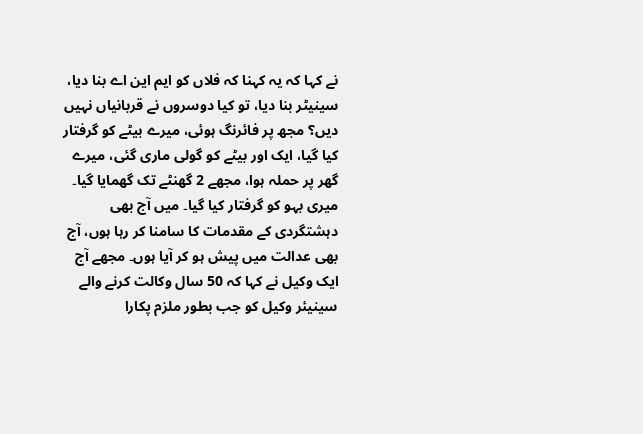نے کہا کہ یہ کہنا کہ فلاں کو ایم این اے بنا دیا، سینیٹر بنا دیا، تو کیا دوسروں نے قربانیاں نہیں دیں؟ مجھ پر فائرنگ ہوئی، میرے بیٹے کو گرفتار کیا گیا، ایک اور بیٹے کو گولی ماری گئی، میرے گھر پر حملہ ہوا، مجھے 2 گھنٹے تک گھمایا گیا۔ میری بہو کو گرفتار کیا گیا۔ میں آج بھی دہشتگردی کے مقدمات کا سامنا کر رہا ہوں، آج بھی عدالت میں پیش ہو کر آیا ہوں۔ مجھے آج ایک وکیل نے کہا کہ 50 سال وکالت کرنے والے سینیئر وکیل کو جب بطور ملزم پکارا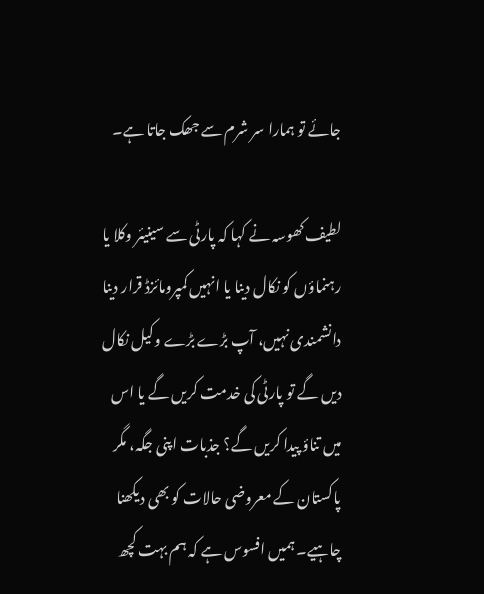جائے تو ہمارا سر شرم سے جھک جاتا ہے۔

لطیف کھوسہ نے کہا کہ پارٹی سے سینیئر وکلا یا رہنماؤں کو نکال دینا یا انہیں کمپرومائزڈ قرار دینا دانشمندی نہیں، آپ بڑے بڑے وکیل نکال دیں گے تو پارٹی کی خدمت کریں گے یا اس میں تناؤ پیدا کریں گے؟ جذبات اپنی جگہ، مگر پاکستان کے معروضی حالات کو بھی دیکھنا چاہیے۔ ہمیں افسوس ہے کہ ہم بہت کچھ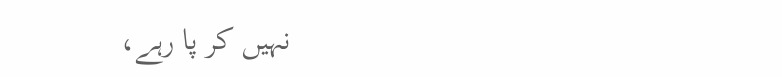نہیں کر پا رہے،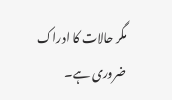مگر حالات کا ادراک ضروری ہے۔